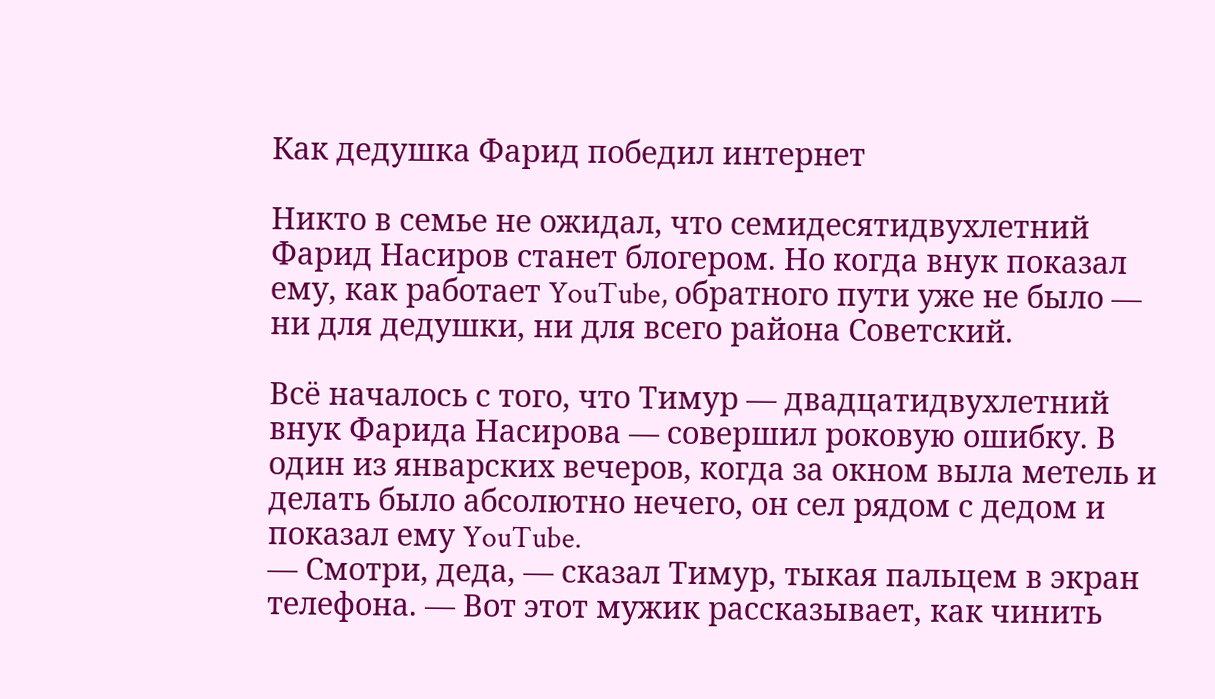Как дедушка Фарид победил интернет

Никто в семье не ожидал, что семидесятидвухлетний Фарид Насиров станет блогером. Но когда внук показал ему, как работает YouTube, обратного пути уже не было — ни для дедушки, ни для всего района Советский.

Всё началось с того, что Тимур — двадцатидвухлетний внук Фарида Насирова — совершил роковую ошибку. В один из январских вечеров, когда за окном выла метель и делать было абсолютно нечего, он сел рядом с дедом и показал ему YouTube.
— Смотри, деда, — сказал Тимур, тыкая пальцем в экран телефона. — Вот этот мужик рассказывает, как чинить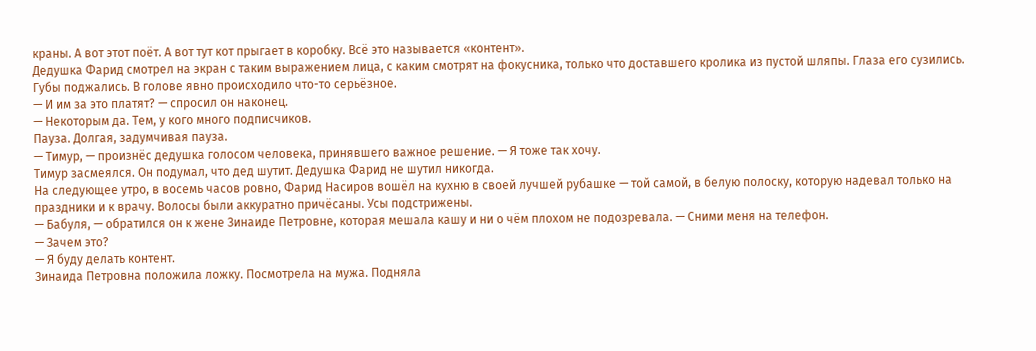краны. А вот этот поёт. А вот тут кот прыгает в коробку. Всё это называется «контент».
Дедушка Фарид смотрел на экран с таким выражением лица, с каким смотрят на фокусника, только что доставшего кролика из пустой шляпы. Глаза его сузились. Губы поджались. В голове явно происходило что-то серьёзное.
— И им за это платят? — спросил он наконец.
— Некоторым да. Тем, у кого много подписчиков.
Пауза. Долгая, задумчивая пауза.
— Тимур, — произнёс дедушка голосом человека, принявшего важное решение. — Я тоже так хочу.
Тимур засмеялся. Он подумал, что дед шутит. Дедушка Фарид не шутил никогда.
На следующее утро, в восемь часов ровно, Фарид Насиров вошёл на кухню в своей лучшей рубашке — той самой, в белую полоску, которую надевал только на праздники и к врачу. Волосы были аккуратно причёсаны. Усы подстрижены.
— Бабуля, — обратился он к жене Зинаиде Петровне, которая мешала кашу и ни о чём плохом не подозревала. — Сними меня на телефон.
— Зачем это?
— Я буду делать контент.
Зинаида Петровна положила ложку. Посмотрела на мужа. Подняла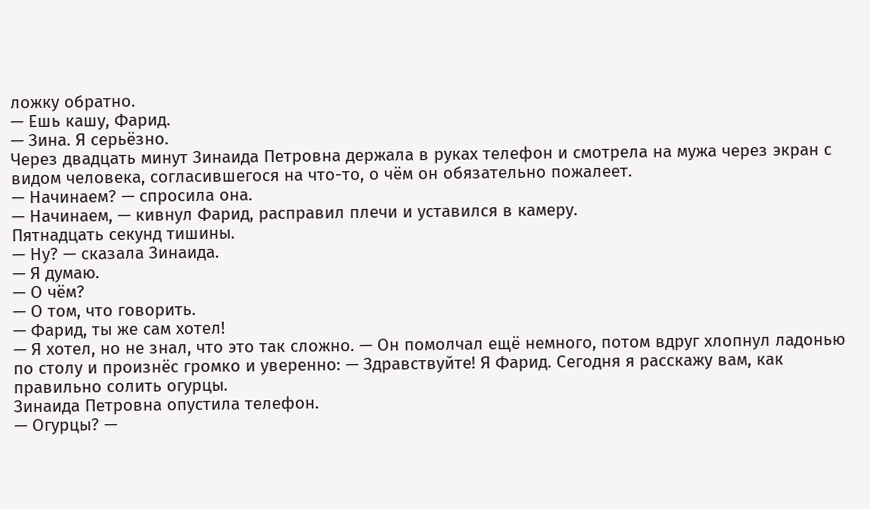ложку обратно.
— Ешь кашу, Фарид.
— Зина. Я серьёзно.
Через двадцать минут Зинаида Петровна держала в руках телефон и смотрела на мужа через экран с видом человека, согласившегося на что-то, о чём он обязательно пожалеет.
— Начинаем? — спросила она.
— Начинаем, — кивнул Фарид, расправил плечи и уставился в камеру.
Пятнадцать секунд тишины.
— Ну? — сказала Зинаида.
— Я думаю.
— О чём?
— О том, что говорить.
— Фарид, ты же сам хотел!
— Я хотел, но не знал, что это так сложно. — Он помолчал ещё немного, потом вдруг хлопнул ладонью по столу и произнёс громко и уверенно: — Здравствуйте! Я Фарид. Сегодня я расскажу вам, как правильно солить огурцы.
Зинаида Петровна опустила телефон.
— Огурцы? —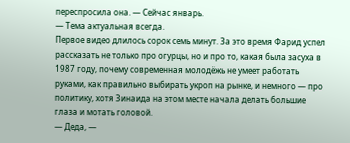переспросила она. — Сейчас январь.
— Тема актуальная всегда.
Первое видео длилось сорок семь минут. За это время Фарид успел рассказать не только про огурцы, но и про то, какая была засуха в 1987 году, почему современная молодёжь не умеет работать руками, как правильно выбирать укроп на рынке, и немного — про политику, хотя Зинаида на этом месте начала делать большие глаза и мотать головой.
— Деда, —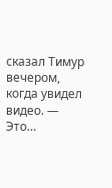сказал Тимур вечером, когда увидел видео. — Это…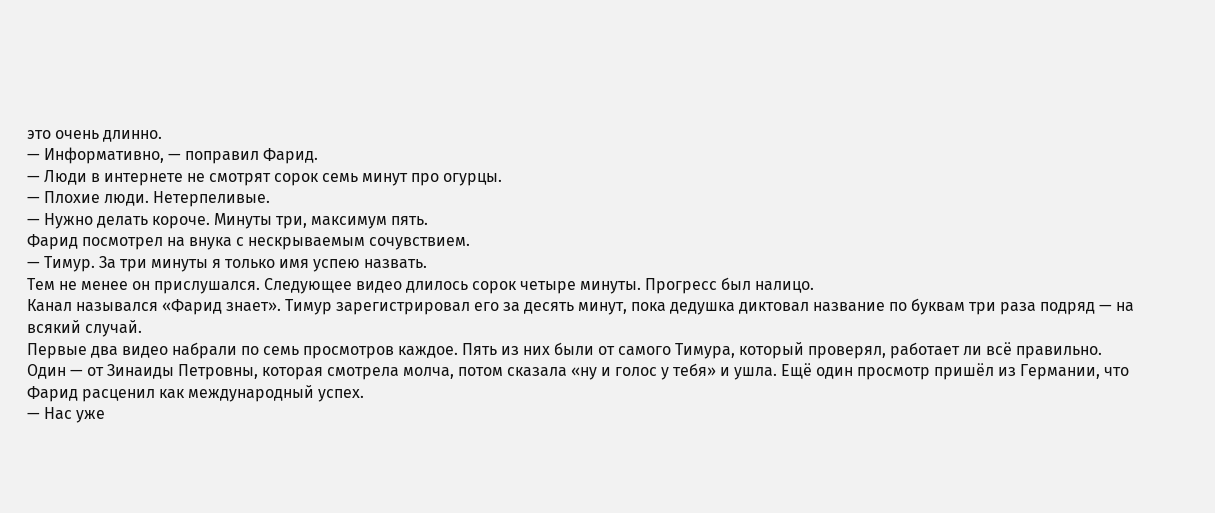это очень длинно.
— Информативно, — поправил Фарид.
— Люди в интернете не смотрят сорок семь минут про огурцы.
— Плохие люди. Нетерпеливые.
— Нужно делать короче. Минуты три, максимум пять.
Фарид посмотрел на внука с нескрываемым сочувствием.
— Тимур. За три минуты я только имя успею назвать.
Тем не менее он прислушался. Следующее видео длилось сорок четыре минуты. Прогресс был налицо.
Канал назывался «Фарид знает». Тимур зарегистрировал его за десять минут, пока дедушка диктовал название по буквам три раза подряд — на всякий случай.
Первые два видео набрали по семь просмотров каждое. Пять из них были от самого Тимура, который проверял, работает ли всё правильно. Один — от Зинаиды Петровны, которая смотрела молча, потом сказала «ну и голос у тебя» и ушла. Ещё один просмотр пришёл из Германии, что Фарид расценил как международный успех.
— Нас уже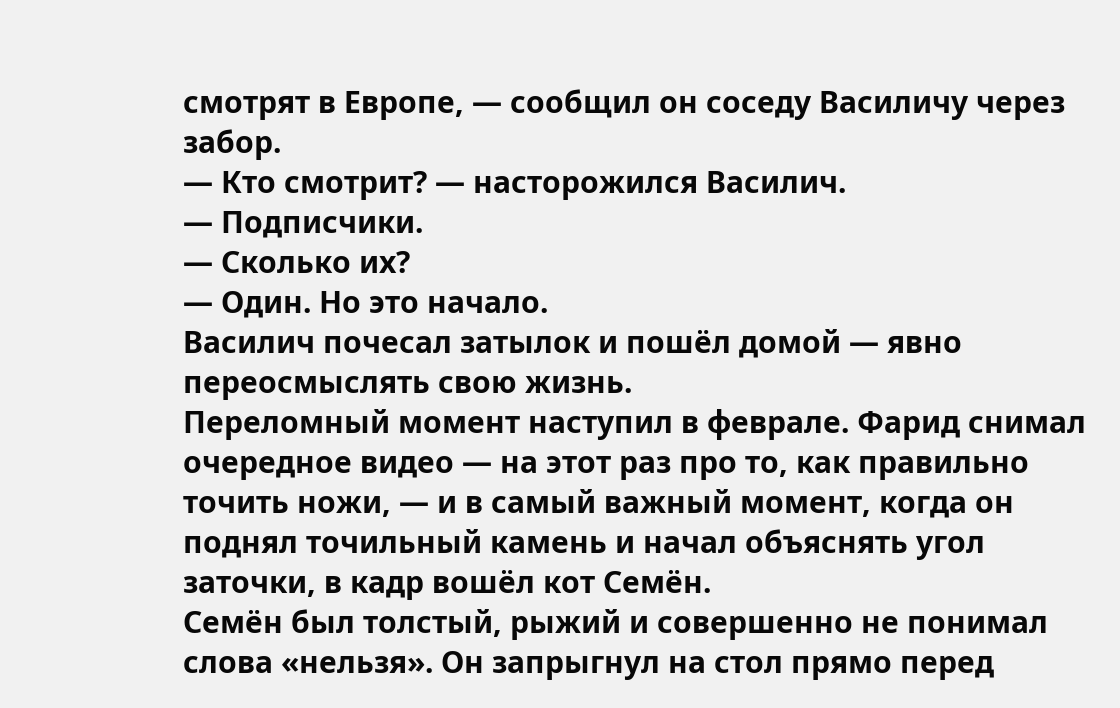смотрят в Европе, — сообщил он соседу Василичу через забор.
— Кто смотрит? — насторожился Василич.
— Подписчики.
— Сколько их?
— Один. Но это начало.
Василич почесал затылок и пошёл домой — явно переосмыслять свою жизнь.
Переломный момент наступил в феврале. Фарид снимал очередное видео — на этот раз про то, как правильно точить ножи, — и в самый важный момент, когда он поднял точильный камень и начал объяснять угол заточки, в кадр вошёл кот Семён.
Семён был толстый, рыжий и совершенно не понимал слова «нельзя». Он запрыгнул на стол прямо перед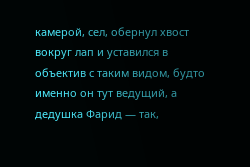камерой, сел, обернул хвост вокруг лап и уставился в объектив с таким видом, будто именно он тут ведущий, а дедушка Фарид — так,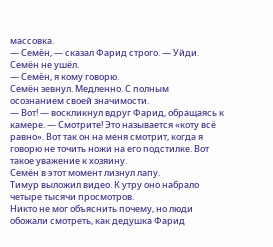массовка.
— Семён, — сказал Фарид строго. — Уйди.
Семён не ушёл.
— Семён, я кому говорю.
Семён зевнул. Медленно. С полным осознанием своей значимости.
— Вот! — воскликнул вдруг Фарид, обращаясь к камере. — Смотрите! Это называется «коту всё равно». Вот так он на меня смотрит, когда я говорю не точить ножи на его подстилке. Вот такое уважение к хозяину.
Семён в этот момент лизнул лапу.
Тимур выложил видео. К утру оно набрало четыре тысячи просмотров.
Никто не мог объяснить почему, но люди обожали смотреть, как дедушка Фарид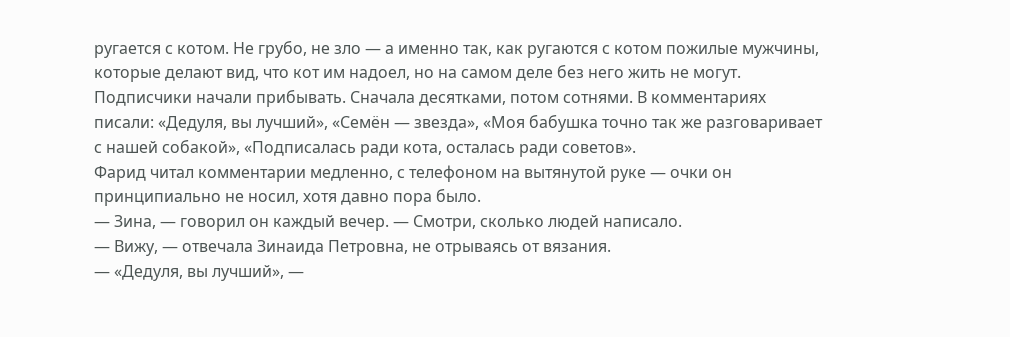ругается с котом. Не грубо, не зло — а именно так, как ругаются с котом пожилые мужчины, которые делают вид, что кот им надоел, но на самом деле без него жить не могут.
Подписчики начали прибывать. Сначала десятками, потом сотнями. В комментариях писали: «Дедуля, вы лучший», «Семён — звезда», «Моя бабушка точно так же разговаривает с нашей собакой», «Подписалась ради кота, осталась ради советов».
Фарид читал комментарии медленно, с телефоном на вытянутой руке — очки он принципиально не носил, хотя давно пора было.
— Зина, — говорил он каждый вечер. — Смотри, сколько людей написало.
— Вижу, — отвечала Зинаида Петровна, не отрываясь от вязания.
— «Дедуля, вы лучший», —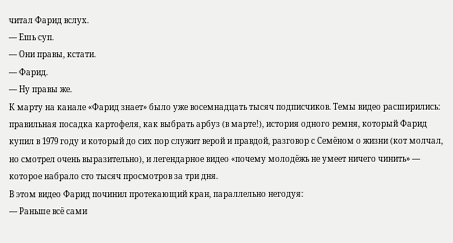читал Фарид вслух.
— Ешь суп.
— Они правы, кстати.
— Фарид.
— Ну правы же.
К марту на канале «Фарид знает» было уже восемнадцать тысяч подписчиков. Темы видео расширились: правильная посадка картофеля, как выбрать арбуз (в марте!), история одного ремня, который Фарид купил в 1979 году и который до сих пор служит верой и правдой, разговор с Семёном о жизни (кот молчал, но смотрел очень выразительно), и легендарное видео «почему молодёжь не умеет ничего чинить» — которое набрало сто тысяч просмотров за три дня.
В этом видео Фарид починил протекающий кран, параллельно негодуя:
— Раньше всё сами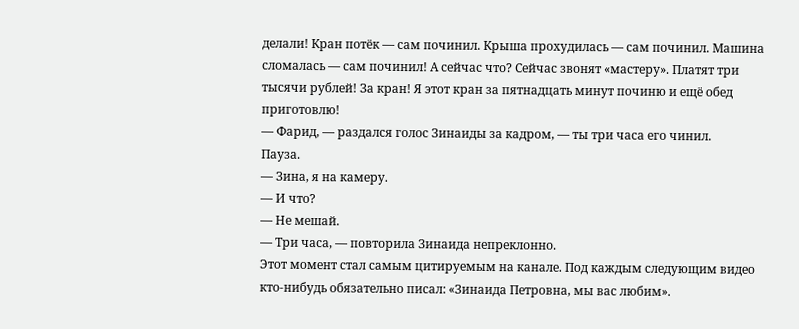делали! Кран потёк — сам починил. Крыша прохудилась — сам починил. Машина сломалась — сам починил! А сейчас что? Сейчас звонят «мастеру». Платят три тысячи рублей! За кран! Я этот кран за пятнадцать минут починю и ещё обед приготовлю!
— Фарид, — раздался голос Зинаиды за кадром, — ты три часа его чинил.
Пауза.
— Зина, я на камеру.
— И что?
— Не мешай.
— Три часа, — повторила Зинаида непреклонно.
Этот момент стал самым цитируемым на канале. Под каждым следующим видео кто-нибудь обязательно писал: «Зинаида Петровна, мы вас любим».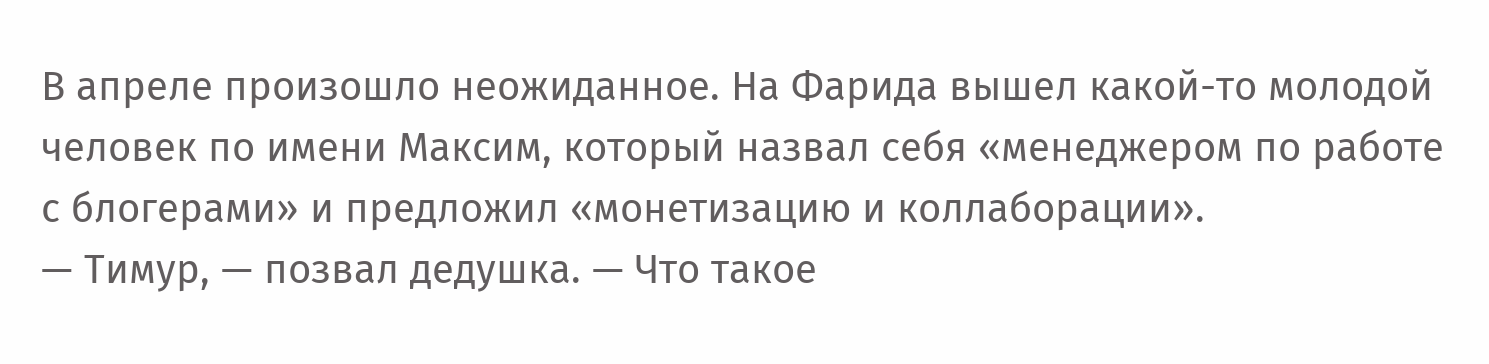В апреле произошло неожиданное. На Фарида вышел какой-то молодой человек по имени Максим, который назвал себя «менеджером по работе с блогерами» и предложил «монетизацию и коллаборации».
— Тимур, — позвал дедушка. — Что такое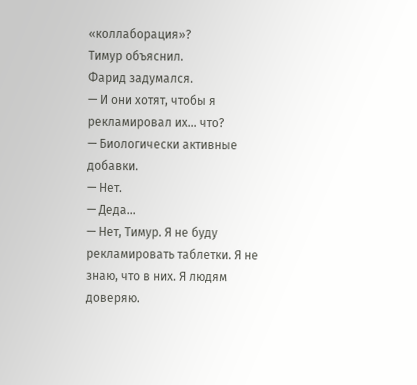«коллаборация»?
Тимур объяснил.
Фарид задумался.
— И они хотят, чтобы я рекламировал их… что?
— Биологически активные добавки.
— Нет.
— Деда…
— Нет, Тимур. Я не буду рекламировать таблетки. Я не знаю, что в них. Я людям доверяю.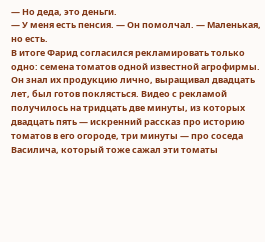— Но деда, это деньги.
— У меня есть пенсия. — Он помолчал. — Маленькая, но есть.
В итоге Фарид согласился рекламировать только одно: семена томатов одной известной агрофирмы. Он знал их продукцию лично, выращивал двадцать лет, был готов поклясться. Видео с рекламой получилось на тридцать две минуты, из которых двадцать пять — искренний рассказ про историю томатов в его огороде, три минуты — про соседа Василича, который тоже сажал эти томаты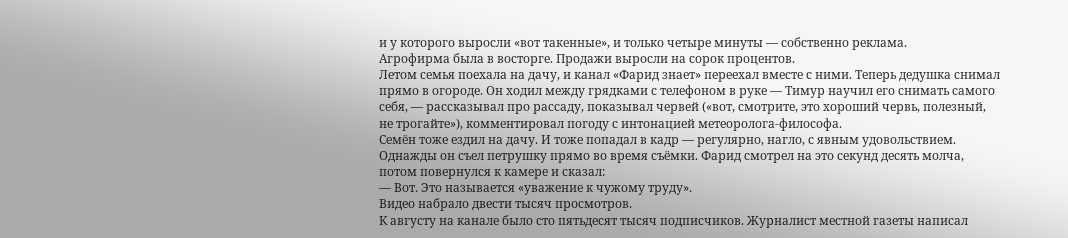и у которого выросли «вот такенные», и только четыре минуты — собственно реклама.
Агрофирма была в восторге. Продажи выросли на сорок процентов.
Летом семья поехала на дачу, и канал «Фарид знает» переехал вместе с ними. Теперь дедушка снимал прямо в огороде. Он ходил между грядками с телефоном в руке — Тимур научил его снимать самого себя, — рассказывал про рассаду, показывал червей («вот, смотрите, это хороший червь, полезный, не трогайте»), комментировал погоду с интонацией метеоролога-философа.
Семён тоже ездил на дачу. И тоже попадал в кадр — регулярно, нагло, с явным удовольствием. Однажды он съел петрушку прямо во время съёмки. Фарид смотрел на это секунд десять молча, потом повернулся к камере и сказал:
— Вот. Это называется «уважение к чужому труду».
Видео набрало двести тысяч просмотров.
К августу на канале было сто пятьдесят тысяч подписчиков. Журналист местной газеты написал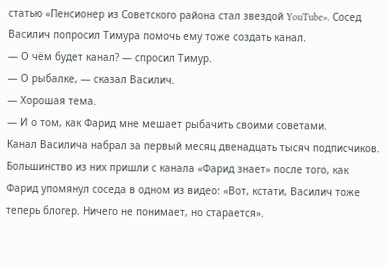статью «Пенсионер из Советского района стал звездой YouTube». Сосед Василич попросил Тимура помочь ему тоже создать канал.
— О чём будет канал? — спросил Тимур.
— О рыбалке, — сказал Василич.
— Хорошая тема.
— И о том, как Фарид мне мешает рыбачить своими советами.
Канал Василича набрал за первый месяц двенадцать тысяч подписчиков. Большинство из них пришли с канала «Фарид знает» после того, как Фарид упомянул соседа в одном из видео: «Вот, кстати, Василич тоже теперь блогер. Ничего не понимает, но старается».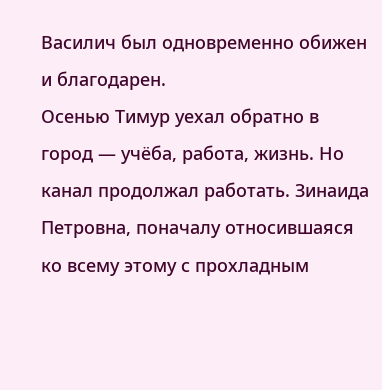Василич был одновременно обижен и благодарен.
Осенью Тимур уехал обратно в город — учёба, работа, жизнь. Но канал продолжал работать. Зинаида Петровна, поначалу относившаяся ко всему этому с прохладным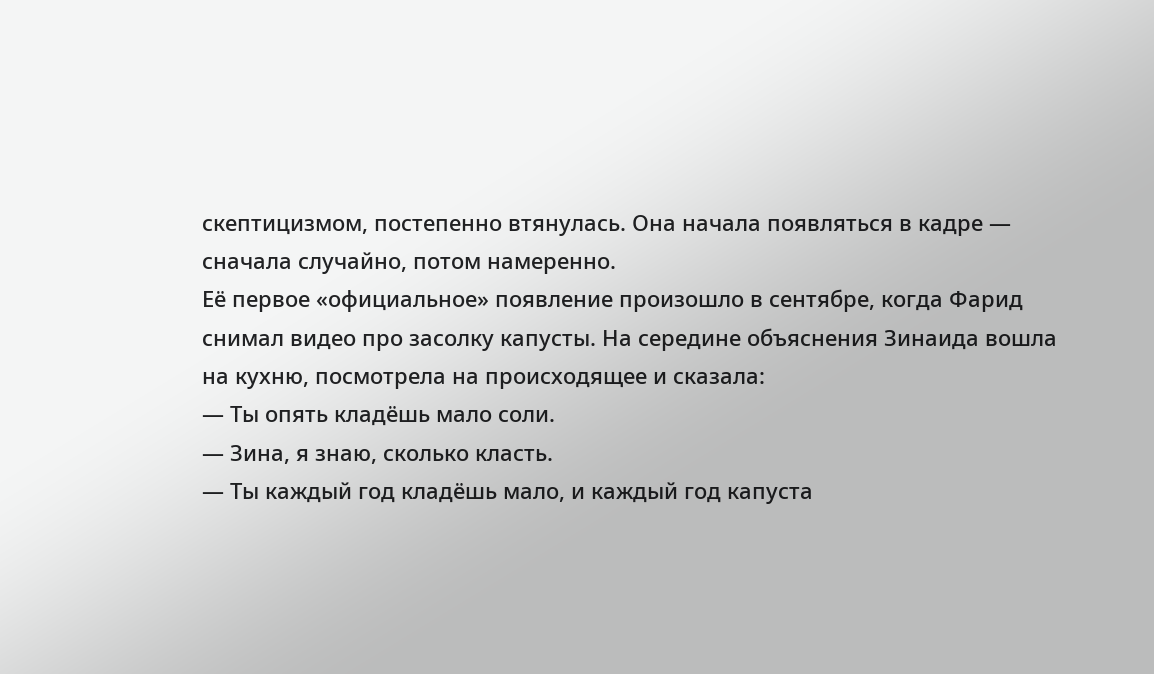скептицизмом, постепенно втянулась. Она начала появляться в кадре — сначала случайно, потом намеренно.
Её первое «официальное» появление произошло в сентябре, когда Фарид снимал видео про засолку капусты. На середине объяснения Зинаида вошла на кухню, посмотрела на происходящее и сказала:
— Ты опять кладёшь мало соли.
— Зина, я знаю, сколько класть.
— Ты каждый год кладёшь мало, и каждый год капуста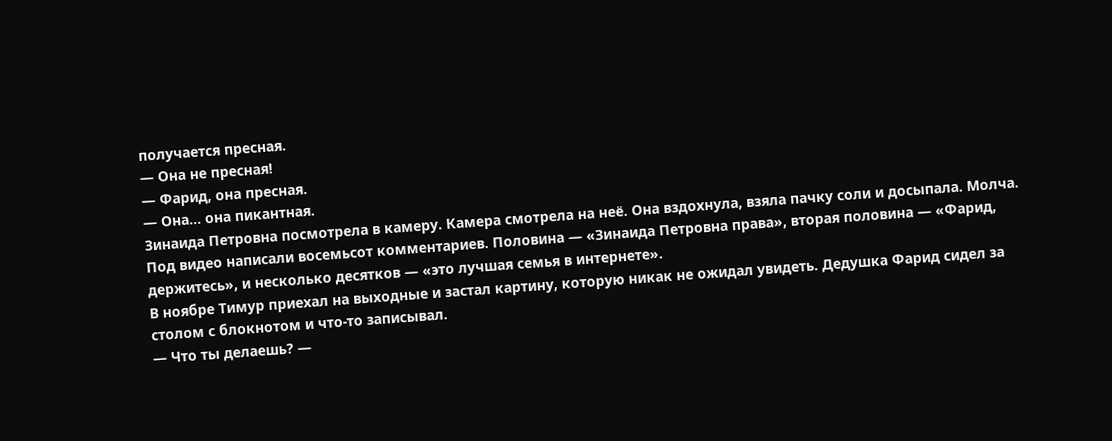получается пресная.
— Она не пресная!
— Фарид, она пресная.
— Она… она пикантная.
Зинаида Петровна посмотрела в камеру. Камера смотрела на неё. Она вздохнула, взяла пачку соли и досыпала. Молча.
Под видео написали восемьсот комментариев. Половина — «Зинаида Петровна права», вторая половина — «Фарид, держитесь», и несколько десятков — «это лучшая семья в интернете».
В ноябре Тимур приехал на выходные и застал картину, которую никак не ожидал увидеть. Дедушка Фарид сидел за столом с блокнотом и что-то записывал.
— Что ты делаешь? —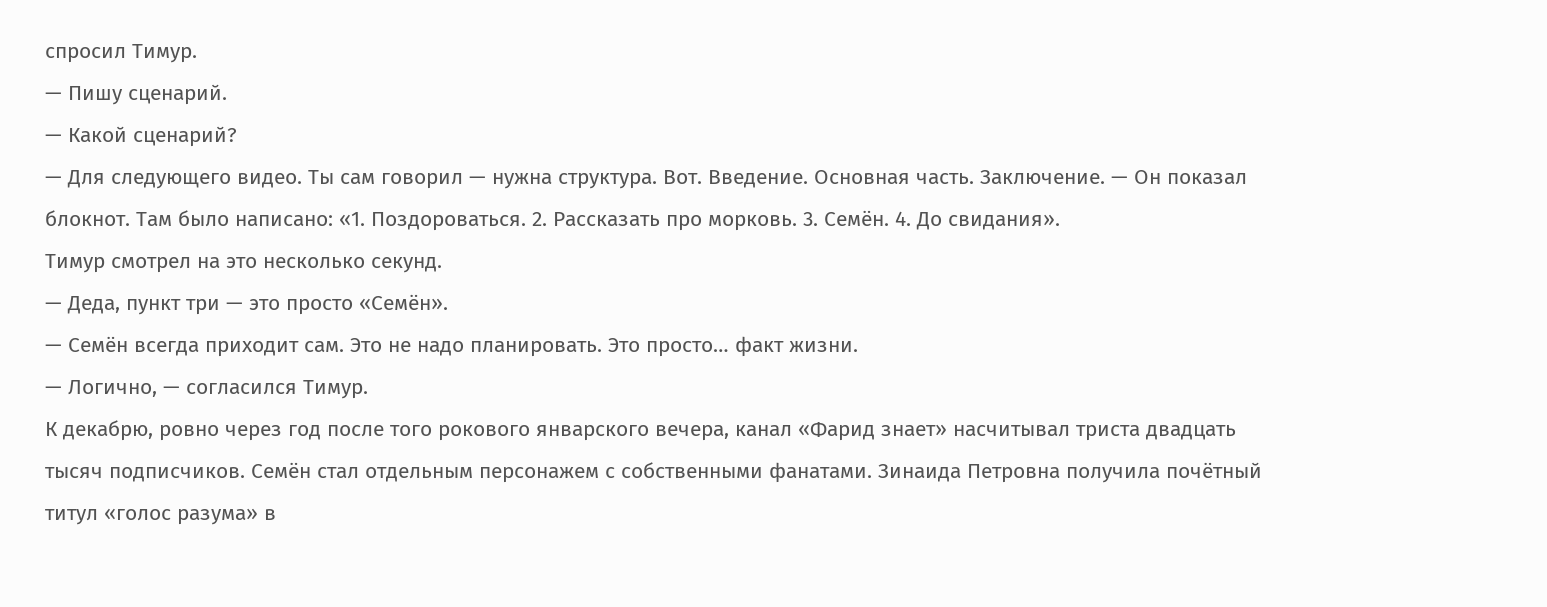спросил Тимур.
— Пишу сценарий.
— Какой сценарий?
— Для следующего видео. Ты сам говорил — нужна структура. Вот. Введение. Основная часть. Заключение. — Он показал блокнот. Там было написано: «1. Поздороваться. 2. Рассказать про морковь. 3. Семён. 4. До свидания».
Тимур смотрел на это несколько секунд.
— Деда, пункт три — это просто «Семён».
— Семён всегда приходит сам. Это не надо планировать. Это просто… факт жизни.
— Логично, — согласился Тимур.
К декабрю, ровно через год после того рокового январского вечера, канал «Фарид знает» насчитывал триста двадцать тысяч подписчиков. Семён стал отдельным персонажем с собственными фанатами. Зинаида Петровна получила почётный титул «голос разума» в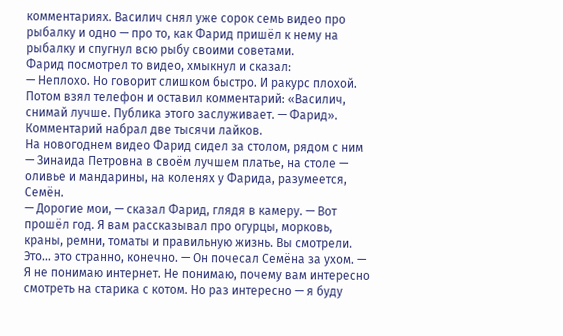комментариях. Василич снял уже сорок семь видео про рыбалку и одно — про то, как Фарид пришёл к нему на рыбалку и спугнул всю рыбу своими советами.
Фарид посмотрел то видео, хмыкнул и сказал:
— Неплохо. Но говорит слишком быстро. И ракурс плохой.
Потом взял телефон и оставил комментарий: «Василич, снимай лучше. Публика этого заслуживает. — Фарид».
Комментарий набрал две тысячи лайков.
На новогоднем видео Фарид сидел за столом, рядом с ним — Зинаида Петровна в своём лучшем платье, на столе — оливье и мандарины, на коленях у Фарида, разумеется, Семён.
— Дорогие мои, — сказал Фарид, глядя в камеру. — Вот прошёл год. Я вам рассказывал про огурцы, морковь, краны, ремни, томаты и правильную жизнь. Вы смотрели. Это… это странно, конечно. — Он почесал Семёна за ухом. — Я не понимаю интернет. Не понимаю, почему вам интересно смотреть на старика с котом. Но раз интересно — я буду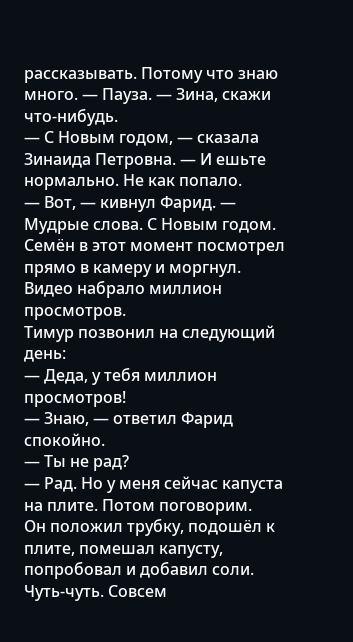рассказывать. Потому что знаю много. — Пауза. — Зина, скажи что-нибудь.
— С Новым годом, — сказала Зинаида Петровна. — И ешьте нормально. Не как попало.
— Вот, — кивнул Фарид. — Мудрые слова. С Новым годом.
Семён в этот момент посмотрел прямо в камеру и моргнул.
Видео набрало миллион просмотров.
Тимур позвонил на следующий день:
— Деда, у тебя миллион просмотров!
— Знаю, — ответил Фарид спокойно.
— Ты не рад?
— Рад. Но у меня сейчас капуста на плите. Потом поговорим.
Он положил трубку, подошёл к плите, помешал капусту, попробовал и добавил соли. Чуть-чуть. Совсем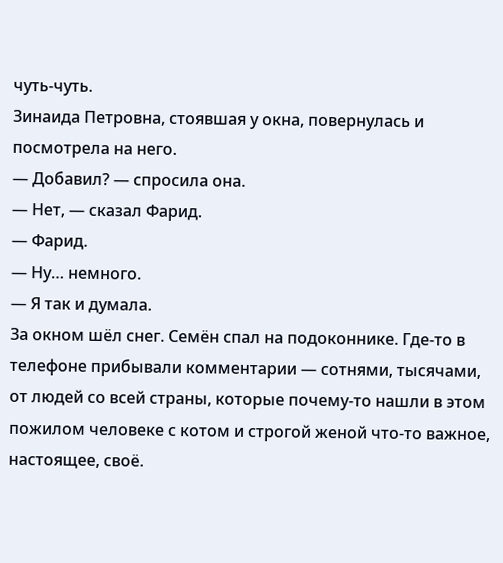чуть-чуть.
Зинаида Петровна, стоявшая у окна, повернулась и посмотрела на него.
— Добавил? — спросила она.
— Нет, — сказал Фарид.
— Фарид.
— Ну… немного.
— Я так и думала.
За окном шёл снег. Семён спал на подоконнике. Где-то в телефоне прибывали комментарии — сотнями, тысячами, от людей со всей страны, которые почему-то нашли в этом пожилом человеке с котом и строгой женой что-то важное, настоящее, своё.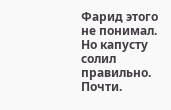Фарид этого не понимал.
Но капусту солил правильно.
Почти.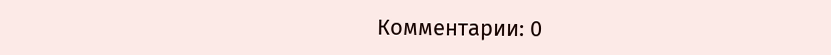Комментарии: 0